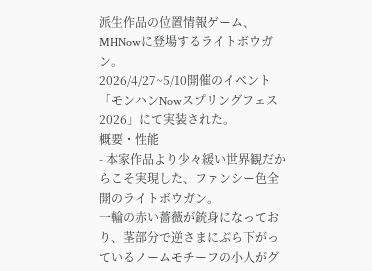派生作品の位置情報ゲーム、MHNowに登場するライトボウガン。
2026/4/27~5/10開催のイベント「モンハンNowスプリングフェス2026」にて実装された。
概要・性能
- 本家作品より少々緩い世界観だからこそ実現した、ファンシー色全開のライトボウガン。
一輪の赤い薔薇が銃身になっており、茎部分で逆さまにぶら下がっているノームモチーフの小人がグ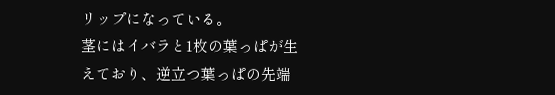リップになっている。
茎にはイバラと1枚の葉っぱが生えており、逆立つ葉っぱの先端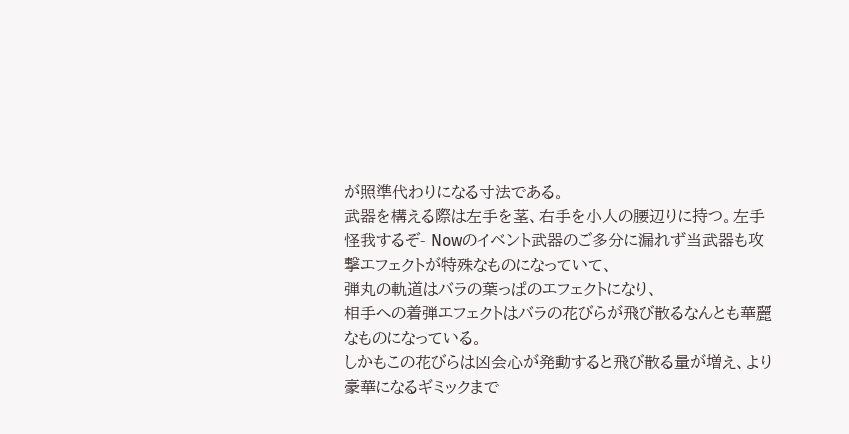が照準代わりになる寸法である。
武器を構える際は左手を茎、右手を小人の腰辺りに持つ。左手怪我するぞ- Nowのイベント武器のご多分に漏れず当武器も攻撃エフェクトが特殊なものになっていて、
弾丸の軌道はバラの葉っぱのエフェクトになり、
相手への着弾エフェクトはバラの花びらが飛び散るなんとも華麗なものになっている。
しかもこの花びらは凶会心が発動すると飛び散る量が増え、より豪華になるギミックまで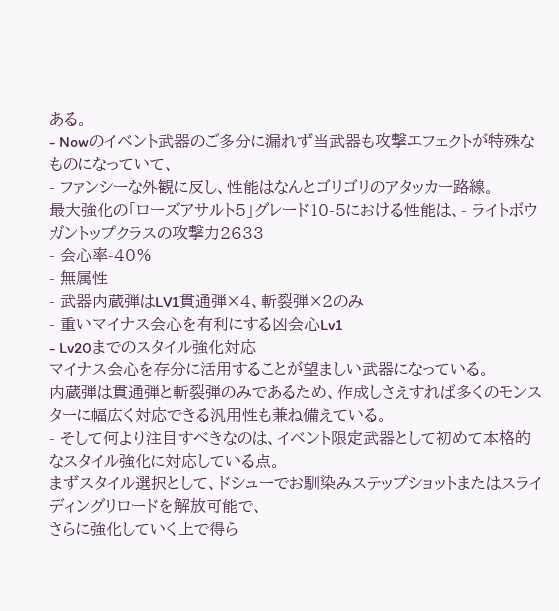ある。
- Nowのイベント武器のご多分に漏れず当武器も攻撃エフェクトが特殊なものになっていて、
- ファンシーな外観に反し、性能はなんとゴリゴリのアタッカー路線。
最大強化の「ローズアサルト5」グレード10-5における性能は、- ライトボウガントップクラスの攻撃力2633
- 会心率-40%
- 無属性
- 武器内蔵弾はLV1貫通弾×4、斬裂弾×2のみ
- 重いマイナス会心を有利にする凶会心Lv1
- Lv20までのスタイル強化対応
マイナス会心を存分に活用することが望ましい武器になっている。
内蔵弾は貫通弾と斬裂弾のみであるため、作成しさえすれば多くのモンスターに幅広く対応できる汎用性も兼ね備えている。
- そして何より注目すべきなのは、イベント限定武器として初めて本格的なスタイル強化に対応している点。
まずスタイル選択として、ドシューでお馴染みステップショットまたはスライディングリロードを解放可能で、
さらに強化していく上で得ら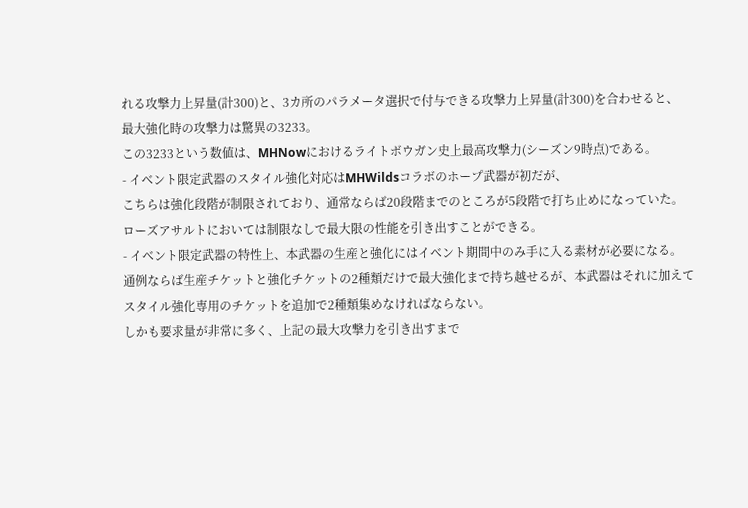れる攻撃力上昇量(計300)と、3カ所のパラメータ選択で付与できる攻撃力上昇量(計300)を合わせると、
最大強化時の攻撃力は驚異の3233。
この3233という数値は、MHNowにおけるライトボウガン史上最高攻撃力(シーズン9時点)である。
- イベント限定武器のスタイル強化対応はMHWildsコラボのホープ武器が初だが、
こちらは強化段階が制限されており、通常ならば20段階までのところが5段階で打ち止めになっていた。
ローズアサルトにおいては制限なしで最大限の性能を引き出すことができる。
- イベント限定武器の特性上、本武器の生産と強化にはイベント期間中のみ手に入る素材が必要になる。
通例ならば生産チケットと強化チケットの2種類だけで最大強化まで持ち越せるが、本武器はそれに加えて
スタイル強化専用のチケットを追加で2種類集めなければならない。
しかも要求量が非常に多く、上記の最大攻撃力を引き出すまで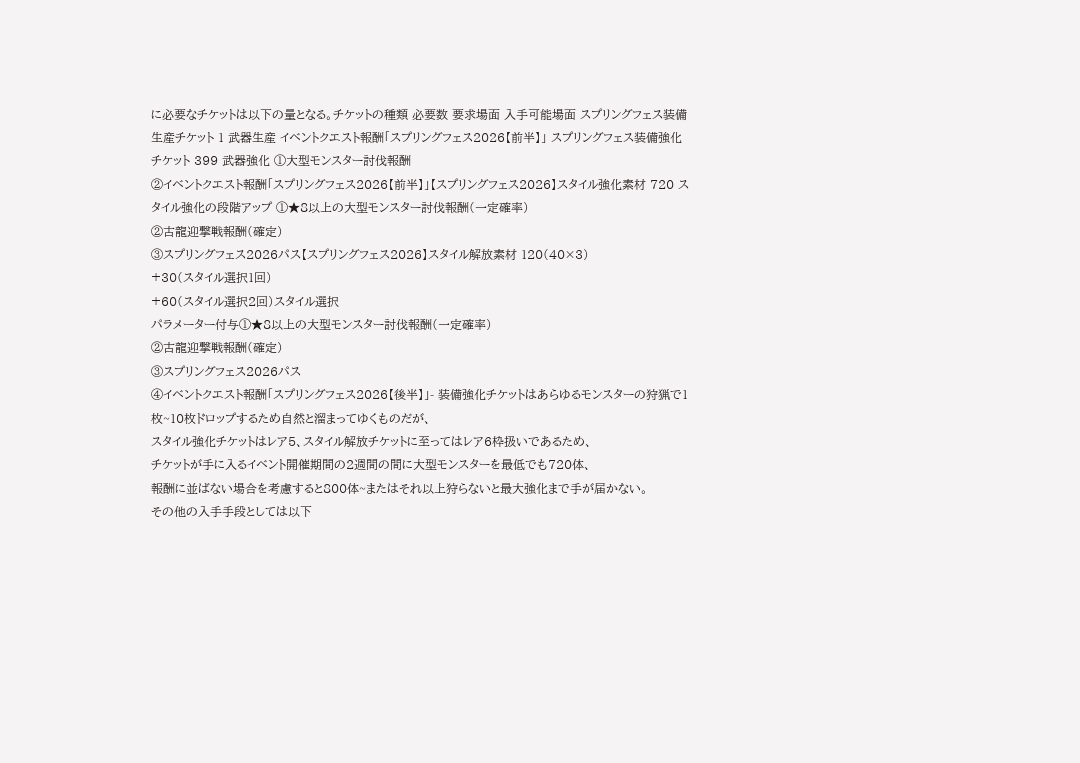に必要なチケットは以下の量となる。チケットの種類 必要数 要求場面 入手可能場面 スプリングフェス装備生産チケット 1 武器生産 イベントクエスト報酬「スプリングフェス2026【前半】」 スプリングフェス装備強化チケット 399 武器強化 ①大型モンスター討伐報酬
②イベントクエスト報酬「スプリングフェス2026【前半】」【スプリングフェス2026】スタイル強化素材 720 スタイル強化の段階アップ ①★8以上の大型モンスター討伐報酬(一定確率)
②古龍迎撃戦報酬(確定)
③スプリングフェス2026パス【スプリングフェス2026】スタイル解放素材 120(40×3)
+30(スタイル選択1回)
+60(スタイル選択2回)スタイル選択
パラメーター付与①★8以上の大型モンスター討伐報酬(一定確率)
②古龍迎撃戦報酬(確定)
③スプリングフェス2026パス
④イベントクエスト報酬「スプリングフェス2026【後半】」- 装備強化チケットはあらゆるモンスターの狩猟で1枚~10枚ドロップするため自然と溜まってゆくものだが、
スタイル強化チケットはレア5、スタイル解放チケットに至ってはレア6枠扱いであるため、
チケットが手に入るイベント開催期間の2週間の間に大型モンスターを最低でも720体、
報酬に並ばない場合を考慮すると800体~またはそれ以上狩らないと最大強化まで手が届かない。
その他の入手手段としては以下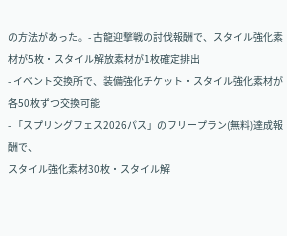の方法があった。- 古龍迎撃戦の討伐報酬で、スタイル強化素材が5枚・スタイル解放素材が1枚確定排出
- イベント交換所で、装備強化チケット・スタイル強化素材が各50枚ずつ交換可能
- 「スプリングフェス2026パス」のフリープラン(無料)達成報酬で、
スタイル強化素材30枚・スタイル解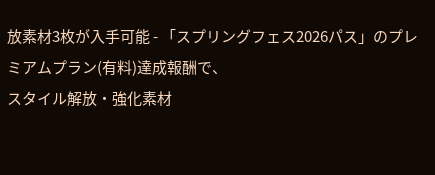放素材3枚が入手可能 - 「スプリングフェス2026パス」のプレミアムプラン(有料)達成報酬で、
スタイル解放・強化素材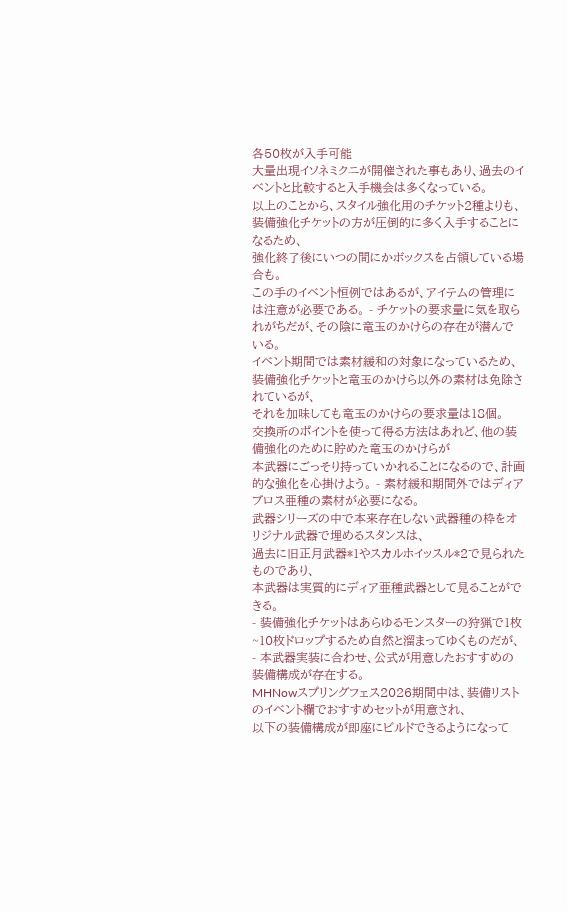各50枚が入手可能
大量出現イソネミクニが開催された事もあり、過去のイベントと比較すると入手機会は多くなっている。
以上のことから、スタイル強化用のチケット2種よりも、装備強化チケットの方が圧倒的に多く入手することになるため、
強化終了後にいつの間にかボックスを占領している場合も。
この手のイベント恒例ではあるが、アイテムの管理には注意が必要である。 - チケットの要求量に気を取られがちだが、その陰に竜玉のかけらの存在が潜んでいる。
イベント期間では素材緩和の対象になっているため、装備強化チケットと竜玉のかけら以外の素材は免除されているが、
それを加味しても竜玉のかけらの要求量は18個。
交換所のポイントを使って得る方法はあれど、他の装備強化のために貯めた竜玉のかけらが
本武器にごっそり持っていかれることになるので、計画的な強化を心掛けよう。 - 素材緩和期間外ではディアブロス亜種の素材が必要になる。
武器シリーズの中で本来存在しない武器種の枠をオリジナル武器で埋めるスタンスは、
過去に旧正月武器*1やスカルホイッスル*2で見られたものであり、
本武器は実質的にディア亜種武器として見ることができる。
- 装備強化チケットはあらゆるモンスターの狩猟で1枚~10枚ドロップするため自然と溜まってゆくものだが、
- 本武器実装に合わせ、公式が用意したおすすめの装備構成が存在する。
MHNowスプリングフェス2026期間中は、装備リストのイベント欄でおすすめセットが用意され、
以下の装備構成が即座にビルドできるようになって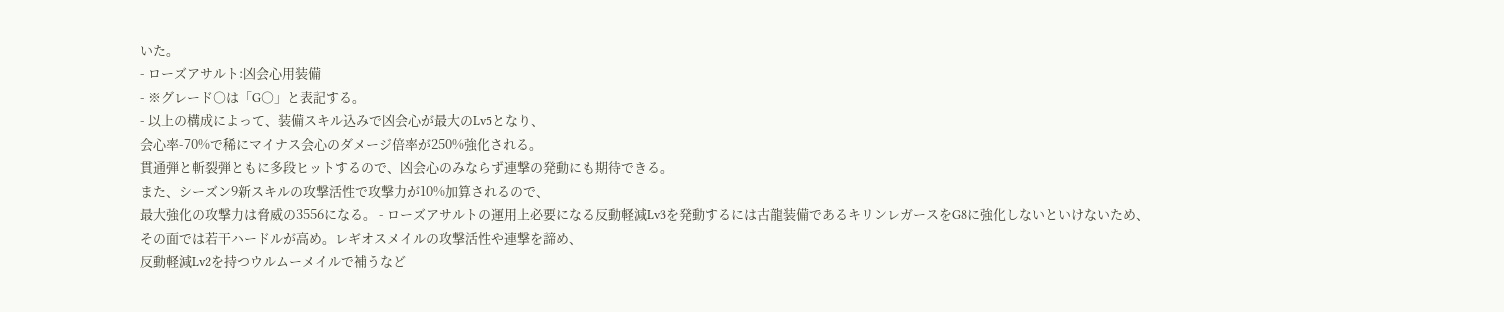いた。
- ローズアサルト:凶会心用装備
- ※グレード○は「G○」と表記する。
- 以上の構成によって、装備スキル込みで凶会心が最大のLv5となり、
会心率-70%で稀にマイナス会心のダメージ倍率が250%強化される。
貫通弾と斬裂弾ともに多段ヒットするので、凶会心のみならず連撃の発動にも期待できる。
また、シーズン9新スキルの攻撃活性で攻撃力が10%加算されるので、
最大強化の攻撃力は脅威の3556になる。 - ローズアサルトの運用上必要になる反動軽減Lv3を発動するには古龍装備であるキリンレガースをG8に強化しないといけないため、
その面では若干ハードルが高め。レギオスメイルの攻撃活性や連撃を諦め、
反動軽減Lv2を持つウルムーメイルで補うなど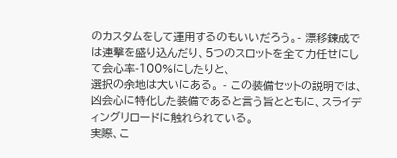のカスタムをして運用するのもいいだろう。- 漂移錬成では連撃を盛り込んだり、5つのスロットを全て力任せにして会心率-100%にしたりと、
選択の余地は大いにある。 - この装備セットの説明では、凶会心に特化した装備であると言う旨とともに、スライディングリロードに触れられている。
実際、こ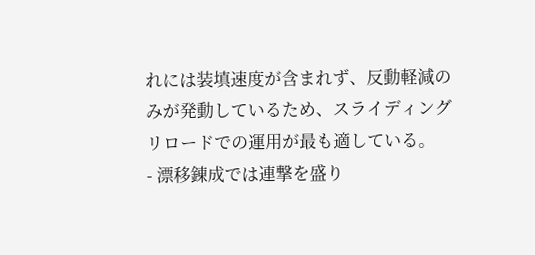れには装填速度が含まれず、反動軽減のみが発動しているため、スライディングリロードでの運用が最も適している。
- 漂移錬成では連撃を盛り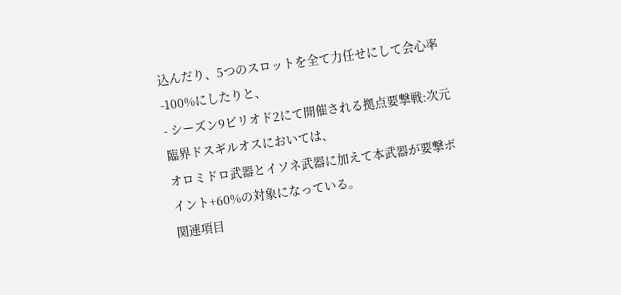込んだり、5つのスロットを全て力任せにして会心率-100%にしたりと、
- シーズン9ピリオド2にて開催される拠点要撃戦:次元臨界ドスギルオスにおいては、
オロミドロ武器とイソネ武器に加えて本武器が要撃ポイント+60%の対象になっている。
関連項目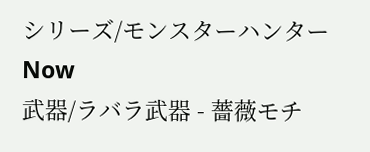シリーズ/モンスターハンターNow
武器/ラバラ武器 - 薔薇モチ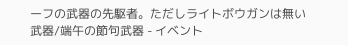ーフの武器の先駆者。ただしライトボウガンは無い
武器/端午の節句武器 - イベント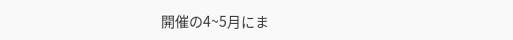開催の4~5月にま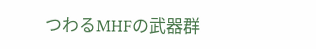つわるMHFの武器群